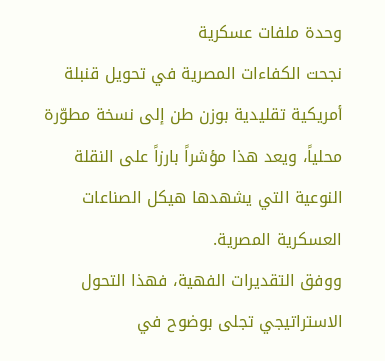وحدة ملفات عسكرية
نجحت الكفاءات المصرية في تحويل قنبلة أمريكية تقليدية بوزن طن إلى نسخة مطوّرة محلياً، ويعد هذا مؤشراً بارزاً على النقلة النوعية التي يشهدها هيكل الصناعات العسكرية المصرية.
ووفق التقديرات الفهية، فهذا التحول الاستراتيجي تجلى بوضوح في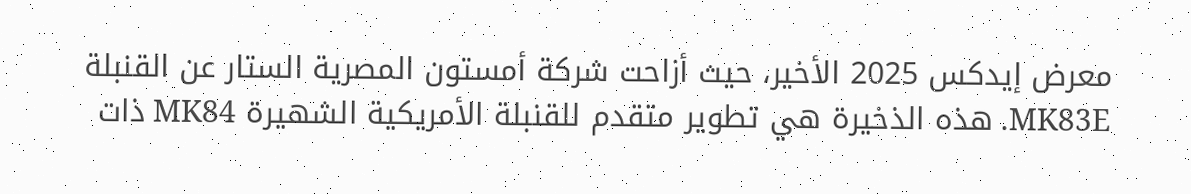معرض إيدكس 2025 الأخير، حيث أزاحت شركة أمستون المصرية الستار عن القنبلة MK83E. هذه الذخيرة هي تطوير متقدم للقنبلة الأمريكية الشهيرة MK84 ذات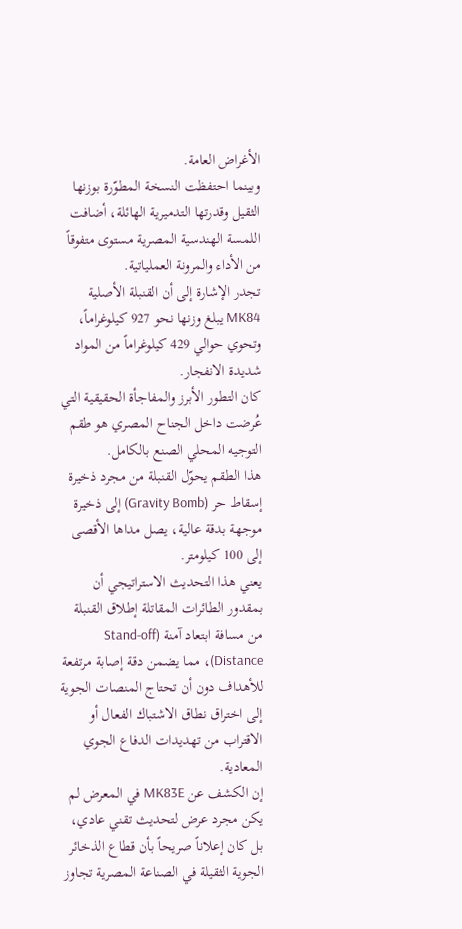الأغراض العامة.
وبينما احتفظت النسخة المطوّرة بوزنها الثقيل وقدرتها التدميرية الهائلة، أضافت اللمسة الهندسية المصرية مستوى متفوقاً من الأداء والمرونة العملياتية.
تجدر الإشارة إلى أن القنبلة الأصلية MK84 يبلغ وزنها نحو 927 كيلوغراماً، وتحوي حوالي 429 كيلوغراماً من المواد شديدة الانفجار.
كان التطور الأبرز والمفاجأة الحقيقية التي عُرضت داخل الجناح المصري هو طقم التوجيه المحلي الصنع بالكامل.
هذا الطقم يحوّل القنبلة من مجرد ذخيرة إسقاط حر (Gravity Bomb) إلى ذخيرة موجهة بدقة عالية، يصل مداها الأقصى إلى 100 كيلومتر.
يعني هذا التحديث الاستراتيجي أن بمقدور الطائرات المقاتلة إطلاق القنبلة من مسافة ابتعاد آمنة (Stand-off Distance)، مما يضمن دقة إصابة مرتفعة للأهداف دون أن تحتاج المنصات الجوية إلى اختراق نطاق الاشتباك الفعال أو الاقتراب من تهديدات الدفاع الجوي المعادية.
إن الكشف عن MK83E في المعرض لم يكن مجرد عرض لتحديث تقني عادي، بل كان إعلاناً صريحاً بأن قطاع الذخائر الجوية الثقيلة في الصناعة المصرية تجاوز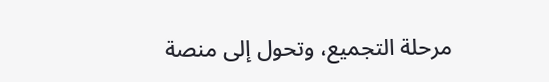مرحلة التجميع، وتحول إلى منصة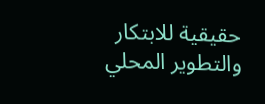حقيقية للابتكار والتطوير المحلي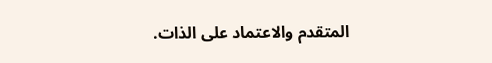المتقدم والاعتماد على الذات.